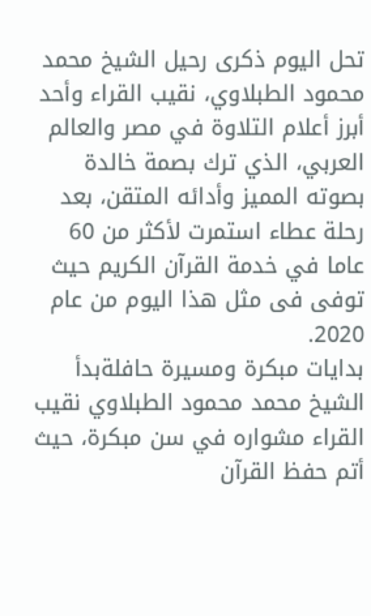تحل اليوم ذكرى رحيل الشيخ محمد محمود الطبلاوي، نقيب القراء وأحد أبرز أعلام التلاوة في مصر والعالم العربي، الذي ترك بصمة خالدة بصوته المميز وأدائه المتقن، بعد رحلة عطاء استمرت لأكثر من 60 عاما في خدمة القرآن الكريم حيث توفى فى مثل هذا اليوم من عام 2020.
بدايات مبكرة ومسيرة حافلةبدأ الشيخ محمد محمود الطبلاوي نقيب القراء مشواره في سن مبكرة، حيث أتم حفظ القرآن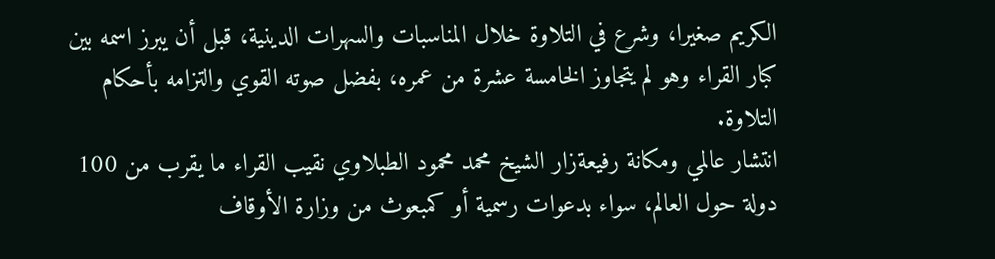الكريم صغيرا، وشرع في التلاوة خلال المناسبات والسهرات الدينية، قبل أن يبرز اسمه بين كبار القراء وهو لم يتجاوز الخامسة عشرة من عمره، بفضل صوته القوي والتزامه بأحكام التلاوة.
انتشار عالمي ومكانة رفيعةزار الشيخ محمد محمود الطبلاوي نقيب القراء ما يقرب من 100 دولة حول العالم، سواء بدعوات رسمية أو كمبعوث من وزارة الأوقاف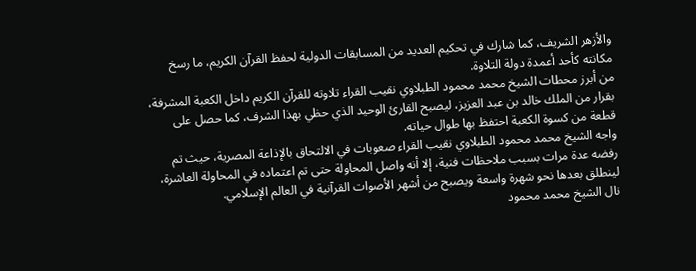والأزهر الشريف، كما شارك في تحكيم العديد من المسابقات الدولية لحفظ القرآن الكريم، ما رسخ مكانته كأحد أعمدة دولة التلاوة.
من أبرز محطات الشيخ محمد محمود الطبلاوي نقيب القراء تلاوته للقرآن الكريم داخل الكعبة المشرفة، بقرار من الملك خالد بن عبد العزيز، ليصبح القارئ الوحيد الذي حظي بهذا الشرف، كما حصل على قطعة من كسوة الكعبة احتفظ بها طوال حياته.
واجه الشيخ محمد محمود الطبلاوي نقيب القراء صعوبات في الالتحاق بالإذاعة المصرية، حيث تم رفضه عدة مرات بسبب ملاحظات فنية، إلا أنه واصل المحاولة حتى تم اعتماده في المحاولة العاشرة، لينطلق بعدها نحو شهرة واسعة ويصبح من أشهر الأصوات القرآنية في العالم الإسلامي.
نال الشيخ محمد محمود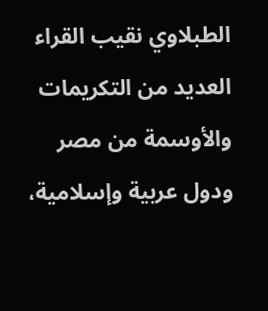الطبلاوي نقيب القراء العديد من التكريمات والأوسمة من مصر ودول عربية وإسلامية،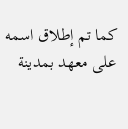كما تم إطلاق اسمه على معهد بمدينة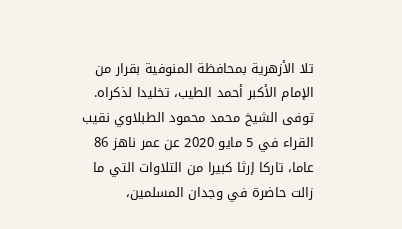تلا الأزهرية بمحافظة المنوفية بقرار من الإمام الأكبر أحمد الطيب، تخليدا لذكراه.
توفى الشيخ محمد محمود الطبلاوي نقيب القراء في 5 مايو 2020 عن عمر ناهز 86 عاما، تاركا إرثا كبيرا من التلاوات التي ما زالت حاضرة في وجدان المسلمين،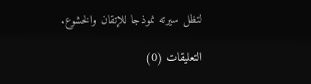لتظل سيرته نموذجا للإتقان والخشوع.

التعليقات (0)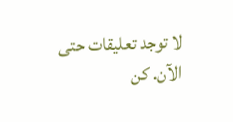لا توجد تعليقات حتى الآن. كن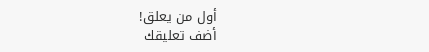أول من يعلق!
أضف تعليقك